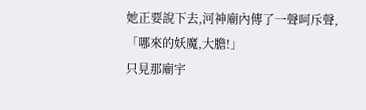她正要說下去,河神廟內傳了一聲呵斥聲,
「哪來的妖魔,大膽!」
只見那廟宇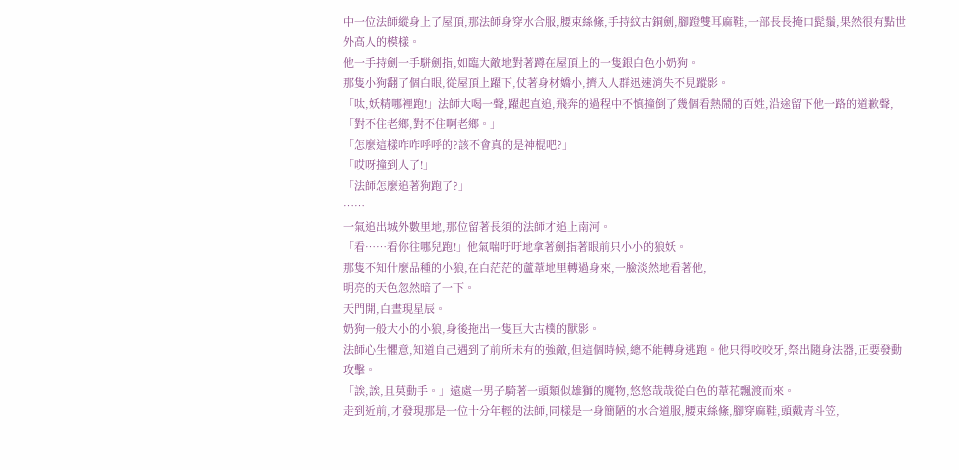中一位法師縱身上了屋頂,那法師身穿水合服,腰束絲絛,手持紋古銅劍,腳蹬雙耳麻鞋,一部長長掩口髭鬚,果然很有點世外高人的模樣。
他一手持劍一手駢劍指,如臨大敵地對著蹲在屋頂上的一隻銀白色小奶狗。
那隻小狗翻了個白眼,從屋頂上躍下,仗著身材嬌小,擠入人群迅速消失不見蹤影。
「呔,妖精哪裡跑!」法師大喝一聲,躍起直追,飛奔的過程中不慎撞倒了幾個看熱鬧的百姓,沿途留下他一路的道歉聲,
「對不住老鄉,對不住啊老鄉。」
「怎麼這樣咋咋呼呼的?該不會真的是神棍吧?」
「哎呀撞到人了!」
「法師怎麼追著狗跑了?」
……
一氣追出城外數里地,那位留著長須的法師才追上南河。
「看……看你往哪兒跑!」他氣喘吁吁地拿著劍指著眼前只小小的狼妖。
那隻不知什麼品種的小狼,在白茫茫的蘆葦地里轉過身來,一臉淡然地看著他,
明亮的天色忽然暗了一下。
天門開,白晝現星辰。
奶狗一般大小的小狼,身後拖出一隻巨大古樸的獸影。
法師心生懼意,知道自己遇到了前所未有的強敵,但這個時候,總不能轉身逃跑。他只得咬咬牙,祭出隨身法器,正要發動攻擊。
「誒,誒,且莫動手。」遠處一男子騎著一頭類似雄獅的魔物,悠悠哉哉從白色的葦花飄渡而來。
走到近前,才發現那是一位十分年輕的法師,同樣是一身簡陋的水合道服,腰束絲絛,腳穿麻鞋,頭戴青斗笠,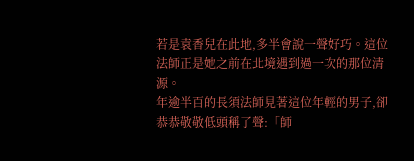若是袁香兒在此地,多半會說一聲好巧。這位法師正是她之前在北境遇到過一次的那位清源。
年逾半百的長須法師見著這位年輕的男子,卻恭恭敬敬低頭稱了聲:「師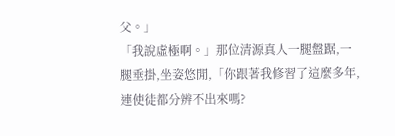父。」
「我說虛極啊。」那位清源真人一腿盤踞,一腿垂掛,坐姿悠閒,「你跟著我修習了這麼多年,連使徒都分辨不出來嗎?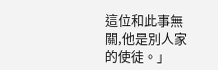這位和此事無關,他是別人家的使徒。」